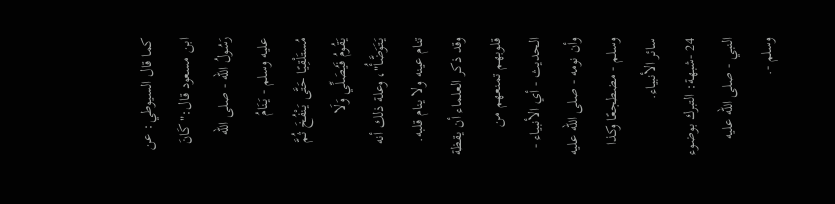كما قال السيوطي: عن ابن مسعود قال:"كَانَ رَسُولُ الله - صلى الله عليه وسلم - يَنَامُ مُستَلْقِيًا حَتَّى يَنْفُخَ ثُمَّ يَقُومُ فَيُصَلِّي وَلَا يَتَوَضَّأُ"، وعلة ذلك أنه تنام عينه ولا ينام قلبه.
وقد ذكر العلماء أن يقظة قلوبهم تمنعهم من الحديث - أي الأنبياء - وأن نومه - صلى الله عليه وسلم - مضطجعًا وكذا سائر الأنبياء.
24 -شبهة: التبرك بوضوء النبي - صلى الله عليه وسلم -.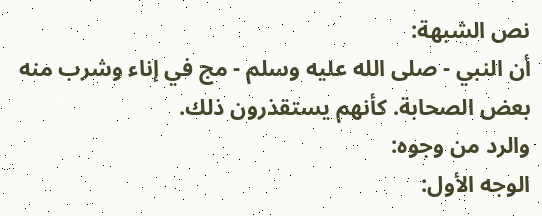نص الشبهة:
أن النبي - صلى الله عليه وسلم - مج في إناء وشرب منه بعض الصحابة. كأنهم يستقذرون ذلك.
والرد من وجوه:
الوجه الأول: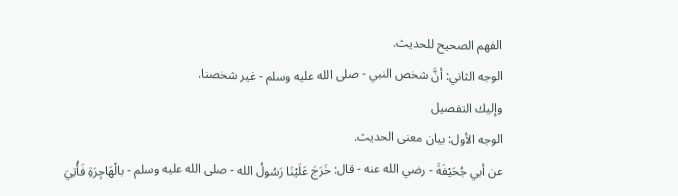الفهم الصحيح للحديث.
الوجه الثاني: أنَّ شخص النبي - صلى الله عليه وسلم - غير شخصنا.
وإليك التفصيل
الوجه الأول: بيان معنى الحديث.
عن أبي جُحَيْفَةَ - رضي الله عنه - قال: خَرَجَ عَلَيْنَا رَسُولُ الله - صلى الله عليه وسلم - بالْهَاجِرَةِ فَأُتِيَ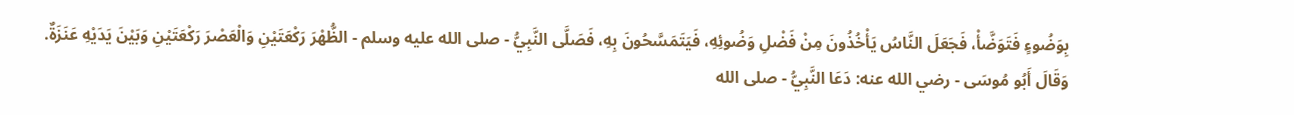بِوَضُوءٍ فَتَوَضَّأْ، فَجَعَلَ النَّاسُ يَأْخُذُونَ مِنْ فَضْلِ وَضُوئِهِ، فَيَتَمَسَّحُونَ بِهِ، فَصَلَّى النَّبِيُّ - صلى الله عليه وسلم - الظُّهْرَ رَكْعَتَيْنِ وَالْعَصْرَ رَكْعَتَيْنِ وَبَيْنَ يَدَيْهِ عَنَزَةٌ.
وَقَالَ أَبُو مُوسَى - رضي الله عنه: دَعَا النَّبِيُّ - صلى الله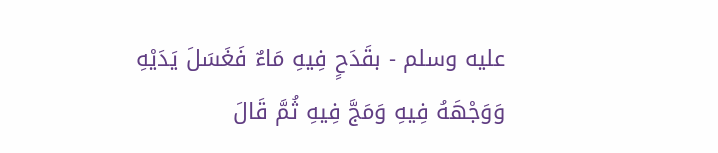عليه وسلم - بقَدَحٍ فِيهِ مَاءٌ فَغَسَلَ يَدَيْهِ وَوَجْهَهُ فِيهِ وَمَجَّ فِيهِ ثُمَّ قَالَ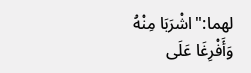لهما:"اشْرَبَا مِنْهُ وَأَفْرِغَا عَلَى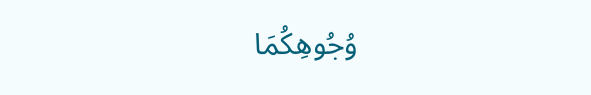وُجُوهِكُمَا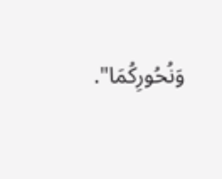وَنُحُورِكُمَا".